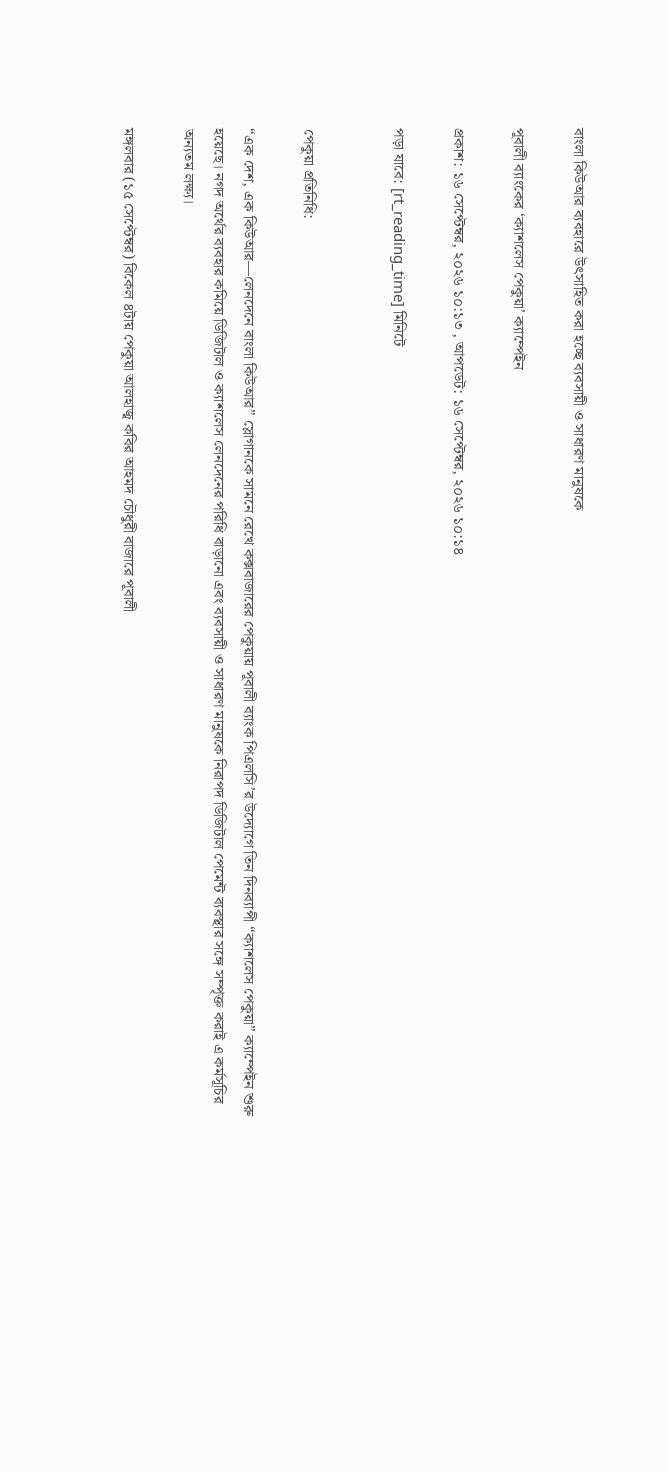বাংলা কিউআর ব্যবহারে উৎসাহিত করা হচ্ছে ব্যবসায়ী ও সাধারণ মানুষকে

পূবালী ব্যাংকের ‘ক্যাশলেস পেকুয়া’ ক্যাম্পেইন

প্রকাশ: ১৬ সেপ্টেম্বর, ২০২৬ ১০:১৩ , আপডেট: ১৬ সেপ্টেম্বর, ২০২৬ ১০:১৪

পড়া যাবে: [rt_reading_time] মিনিটে


পেকুয়া প্রতিনিধি:

“এক দেশ, এক কিউআর—লেনদেনে বাংলা কিউআর” স্লোগানকে সামনে রেখে কক্সবাজারের পেকুয়ায় পূবালী ব্যাংক পিএলসি’র উদ্যোগে তিন দিনব্যাপী “ক্যাশলেস পেকুয়া” ক্যাম্পেইন শুরু হয়েছে। নগদ অর্থের ব্যবহার কমিয়ে ডিজিটাল ও ক্যাশলেস লেনদেনের পরিধি বাড়ানো এবং ব্যবসায়ী ও সাধারণ মানুষকে নিরাপদ ডিজিটাল পেমেন্ট ব্যবস্থার সঙ্গে সম্পৃক্ত করাই এ কর্মসূচির অন্যতম লক্ষ্য।

মঙ্গলবার (১৫ সেপ্টেম্বর) বিকেল ৪টায় পেকুয়া আলহাজ্ব কবির আহমদ চৌধুরী বাজারে পূবালী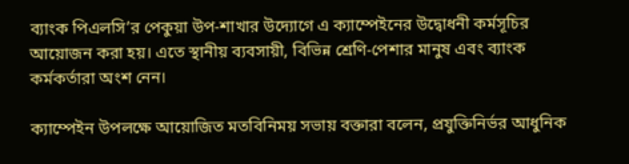ব্যাংক পিএলসি’র পেকুয়া উপ-শাখার উদ্যোগে এ ক্যাম্পেইনের উদ্বোধনী কর্মসূচির আয়োজন করা হয়। এতে স্থানীয় ব্যবসায়ী, বিভিন্ন শ্রেণি-পেশার মানুষ এবং ব্যাংক কর্মকর্তারা অংশ নেন।

ক্যাম্পেইন উপলক্ষে আয়োজিত মতবিনিময় সভায় বক্তারা বলেন, প্রযুক্তিনির্ভর আধুনিক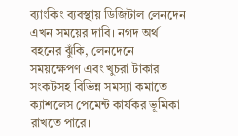ব্যাংকিং ব্যবস্থায় ডিজিটাল লেনদেন এখন সময়ের দাবি। নগদ অর্থ বহনের ঝুঁকি, লেনদেনে সময়ক্ষেপণ এবং খুচরা টাকার সংকটসহ বিভিন্ন সমস্যা কমাতে ক্যাশলেস পেমেন্ট কার্যকর ভূমিকা রাখতে পারে।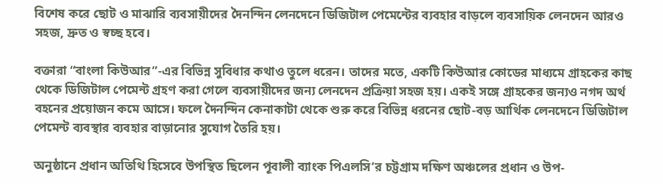বিশেষ করে ছোট ও মাঝারি ব্যবসায়ীদের দৈনন্দিন লেনদেনে ডিজিটাল পেমেন্টের ব্যবহার বাড়লে ব্যবসায়িক লেনদেন আরও সহজ, দ্রুত ও স্বচ্ছ হবে।

বক্তারা “বাংলা কিউআর”-এর বিভিন্ন সুবিধার কথাও তুলে ধরেন। তাদের মতে, একটি কিউআর কোডের মাধ্যমে গ্রাহকের কাছ থেকে ডিজিটাল পেমেন্ট গ্রহণ করা গেলে ব্যবসায়ীদের জন্য লেনদেন প্রক্রিয়া সহজ হয়। একই সঙ্গে গ্রাহকের জন্যও নগদ অর্থ বহনের প্রয়োজন কমে আসে। ফলে দৈনন্দিন কেনাকাটা থেকে শুরু করে বিভিন্ন ধরনের ছোট-বড় আর্থিক লেনদেনে ডিজিটাল পেমেন্ট ব্যবস্থার ব্যবহার বাড়ানোর সুযোগ তৈরি হয়।

অনুষ্ঠানে প্রধান অতিথি হিসেবে উপস্থিত ছিলেন পূবালী ব্যাংক পিএলসি’র চট্টগ্রাম দক্ষিণ অঞ্চলের প্রধান ও উপ-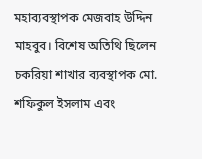মহাব্যবস্থাপক মেজবাহ উদ্দিন মাহবুব। বিশেষ অতিথি ছিলেন চকরিয়া শাখার ব্যবস্থাপক মো. শফিকুল ইসলাম এবং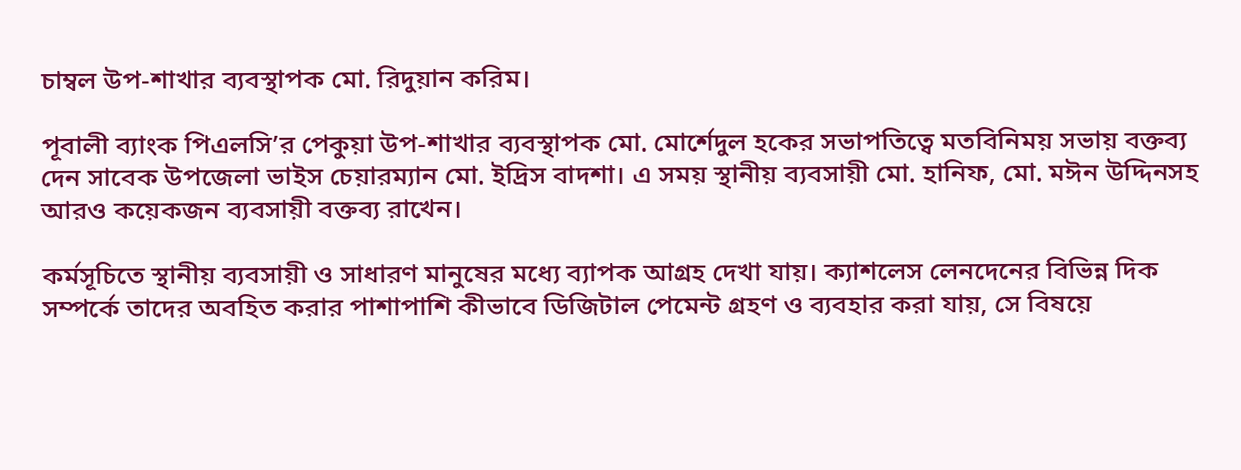চাম্বল উপ-শাখার ব্যবস্থাপক মো. রিদুয়ান করিম।

পূবালী ব্যাংক পিএলসি’র পেকুয়া উপ-শাখার ব্যবস্থাপক মো. মোর্শেদুল হকের সভাপতিত্বে মতবিনিময় সভায় বক্তব্য দেন সাবেক উপজেলা ভাইস চেয়ারম্যান মো. ইদ্রিস বাদশা। এ সময় স্থানীয় ব্যবসায়ী মো. হানিফ, মো. মঈন উদ্দিনসহ আরও কয়েকজন ব্যবসায়ী বক্তব্য রাখেন।

কর্মসূচিতে স্থানীয় ব্যবসায়ী ও সাধারণ মানুষের মধ্যে ব্যাপক আগ্রহ দেখা যায়। ক্যাশলেস লেনদেনের বিভিন্ন দিক সম্পর্কে তাদের অবহিত করার পাশাপাশি কীভাবে ডিজিটাল পেমেন্ট গ্রহণ ও ব্যবহার করা যায়, সে বিষয়ে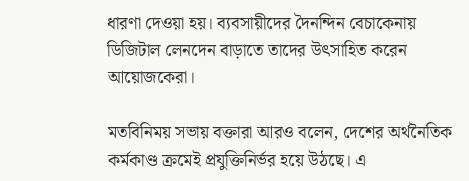ধারণা দেওয়া হয়। ব্যবসায়ীদের দৈনন্দিন বেচাকেনায় ডিজিটাল লেনদেন বাড়াতে তাদের উৎসাহিত করেন আয়োজকেরা।

মতবিনিময় সভায় বক্তারা আরও বলেন, দেশের অর্থনৈতিক কর্মকাণ্ড ক্রমেই প্রযুক্তিনির্ভর হয়ে উঠছে। এ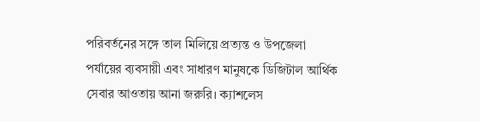পরিবর্তনের সঙ্গে তাল মিলিয়ে প্রত্যন্ত ও উপজেলা পর্যায়ের ব্যবসায়ী এবং সাধারণ মানুষকে ডিজিটাল আর্থিক সেবার আওতায় আনা জরুরি। ক্যাশলেস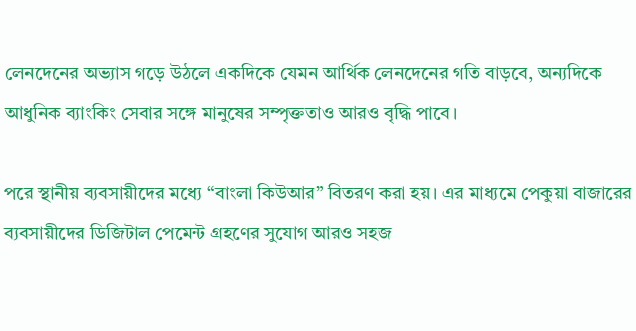লেনদেনের অভ্যাস গড়ে উঠলে একদিকে যেমন আর্থিক লেনদেনের গতি বাড়বে, অন্যদিকে আধুনিক ব্যাংকিং সেবার সঙ্গে মানুষের সম্পৃক্ততাও আরও বৃদ্ধি পাবে।

পরে স্থানীয় ব্যবসায়ীদের মধ্যে “বাংলা কিউআর” বিতরণ করা হয়। এর মাধ্যমে পেকুয়া বাজারের ব্যবসায়ীদের ডিজিটাল পেমেন্ট গ্রহণের সুযোগ আরও সহজ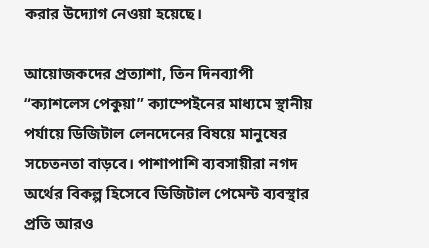করার উদ্যোগ নেওয়া হয়েছে।

আয়োজকদের প্রত্যাশা, তিন দিনব্যাপী “ক্যাশলেস পেকুয়া” ক্যাম্পেইনের মাধ্যমে স্থানীয় পর্যায়ে ডিজিটাল লেনদেনের বিষয়ে মানুষের সচেতনতা বাড়বে। পাশাপাশি ব্যবসায়ীরা নগদ অর্থের বিকল্প হিসেবে ডিজিটাল পেমেন্ট ব্যবস্থার প্রতি আরও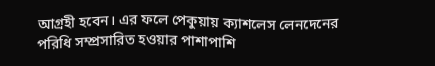আগ্রহী হবেন। এর ফলে পেকুয়ায় ক্যাশলেস লেনদেনের পরিধি সম্প্রসারিত হওয়ার পাশাপাশি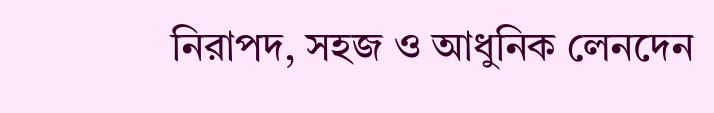নিরাপদ, সহজ ও আধুনিক লেনদেন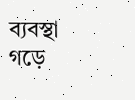ব্যবস্থা গড়ে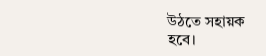উঠতে সহায়ক হবে।